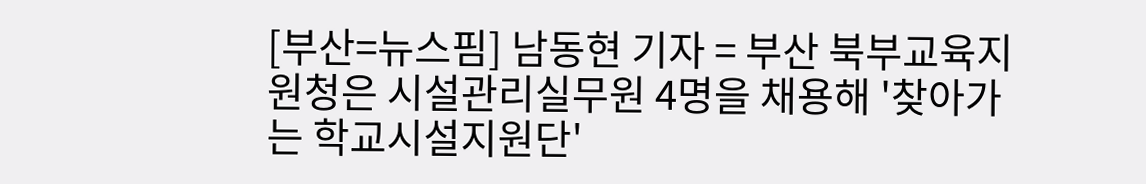[부산=뉴스핌] 남동현 기자 = 부산 북부교육지원청은 시설관리실무원 4명을 채용해 '찾아가는 학교시설지원단'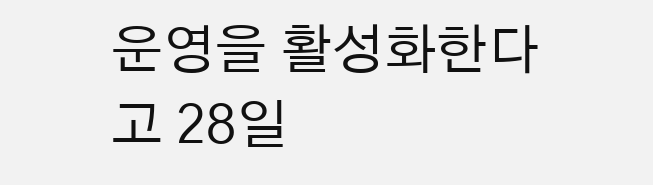운영을 활성화한다고 28일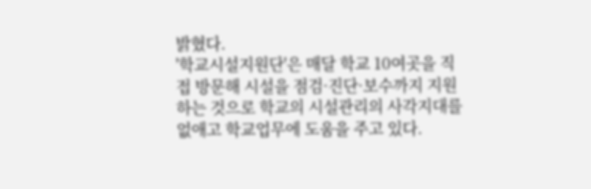밝혔다.
'학교시설지원단'은 매달 학교 10여곳을 직접 방문해 시설을 점검·진단·보수까지 지원하는 것으로 학교의 시설관리의 사각지대를 없애고 학교업무에 도움을 주고 있다.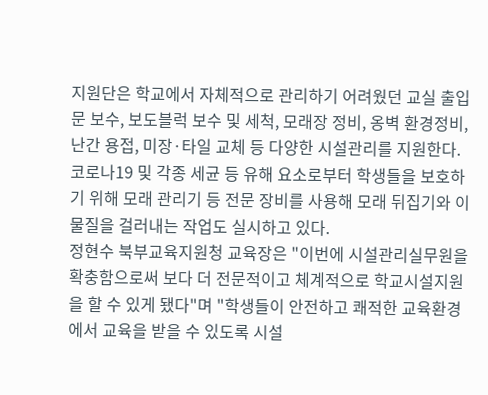지원단은 학교에서 자체적으로 관리하기 어려웠던 교실 출입문 보수, 보도블럭 보수 및 세척, 모래장 정비, 옹벽 환경정비, 난간 용접, 미장·타일 교체 등 다양한 시설관리를 지원한다.
코로나19 및 각종 세균 등 유해 요소로부터 학생들을 보호하기 위해 모래 관리기 등 전문 장비를 사용해 모래 뒤집기와 이물질을 걸러내는 작업도 실시하고 있다.
정현수 북부교육지원청 교육장은 "이번에 시설관리실무원을 확충함으로써 보다 더 전문적이고 체계적으로 학교시설지원을 할 수 있게 됐다"며 "학생들이 안전하고 쾌적한 교육환경에서 교육을 받을 수 있도록 시설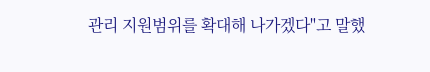관리 지원범위를 확대해 나가겠다"고 말했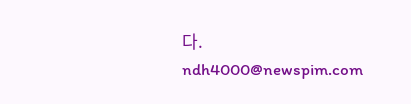다.
ndh4000@newspim.com